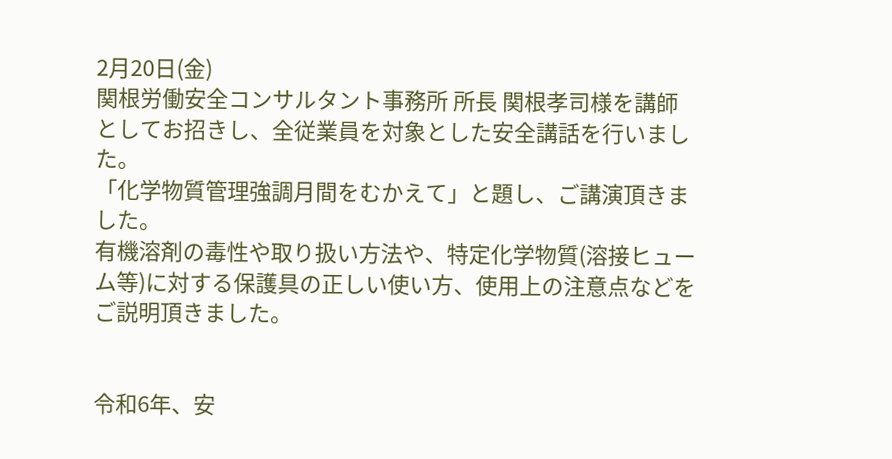2月20日(金)
関根労働安全コンサルタント事務所 所長 関根孝司様を講師としてお招きし、全従業員を対象とした安全講話を行いました。
「化学物質管理強調月間をむかえて」と題し、ご講演頂きました。
有機溶剤の毒性や取り扱い方法や、特定化学物質(溶接ヒューム等)に対する保護具の正しい使い方、使用上の注意点などをご説明頂きました。


令和6年、安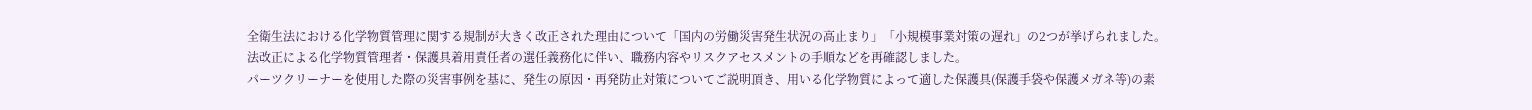全衛生法における化学物質管理に関する規制が大きく改正された理由について「国内の労働災害発生状況の高止まり」「小規模事業対策の遅れ」の2つが挙げられました。
法改正による化学物質管理者・保護具着用責任者の選任義務化に伴い、職務内容やリスクアセスメントの手順などを再確認しました。
パーツクリーナーを使用した際の災害事例を基に、発生の原因・再発防止対策についてご説明頂き、用いる化学物質によって適した保護具(保護手袋や保護メガネ等)の素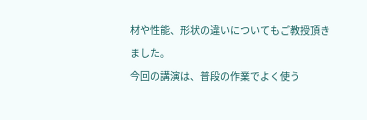材や性能、形状の違いについてもご教授頂きました。
今回の講演は、普段の作業でよく使う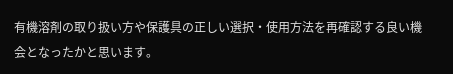有機溶剤の取り扱い方や保護具の正しい選択・使用方法を再確認する良い機会となったかと思います。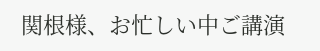関根様、お忙しい中ご講演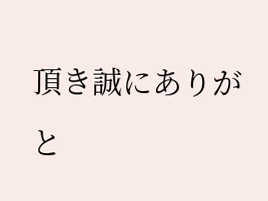頂き誠にありがと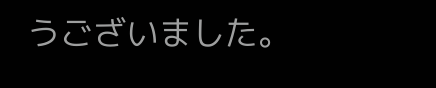うございました。